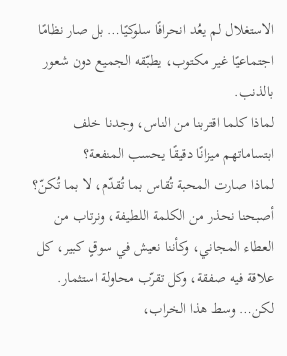الاستغلال لم يعُد انحرافًا سلوكيًا… بل صار نظامًا اجتماعيًا غير مكتوب، يطبّقه الجميع دون شعور بالذنب.
لماذا كلما اقتربنا من الناس، وجدنا خلف ابتساماتهم ميزانًا دقيقًا يحسب المنفعة؟
لماذا صارت المحبة تُقاس بما تُقدّم، لا بما تُكنّ؟
أصبحنا نحذر من الكلمة اللطيفة، ونرتاب من العطاء المجاني، وكأننا نعيش في سوقٍ كبير، كل علاقة فيه صفقة، وكل تقرّب محاولة استثمار.
لكن… وسط هذا الخراب،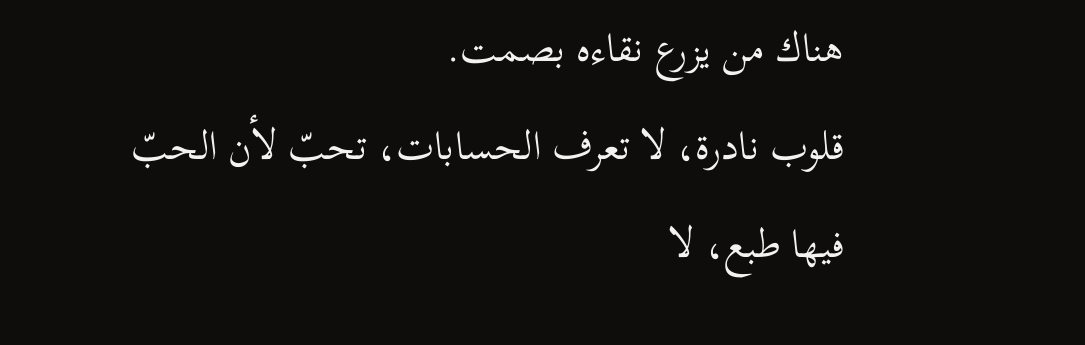هناك من يزرع نقاءه بصمت.
قلوب نادرة، لا تعرف الحسابات، تحبّ لأن الحبّ فيها طبع، لا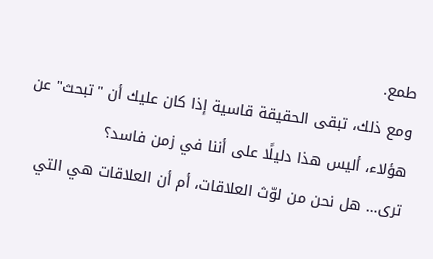طمع.
ومع ذلك، تبقى الحقيقة قاسية إذا كان عليك أن "تبحث" عن هؤلاء، أليس هذا دليلًا على أننا في زمن فاسد؟
ترى… هل نحن من لوّث العلاقات، أم أن العلاقات هي التي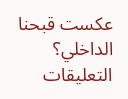عكست قبحنا الداخلي؟
التعليقات